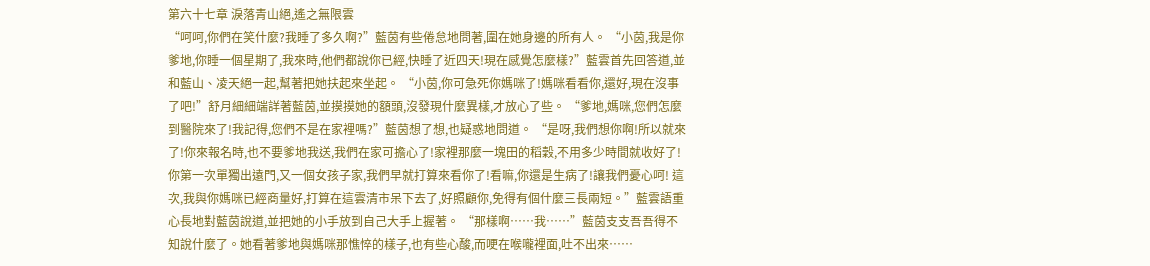第六十七章 淚落青山絕,遙之無限雲
“呵呵,你們在笑什麼?我睡了多久啊?”藍茵有些倦怠地問著,圍在她身邊的所有人。 “小茵,我是你爹地,你睡一個星期了,我來時,他們都說你已經,快睡了近四天!現在感覺怎麼樣?”藍雲首先回答道,並和藍山、凌天絕一起,幫著把她扶起來坐起。 “小茵,你可急死你媽咪了!媽咪看看你,還好,現在沒事了吧!”舒月細細端詳著藍茵,並摸摸她的額頭,沒發現什麼異樣,才放心了些。 “爹地,媽咪,您們怎麼到醫院來了!我記得,您們不是在家裡嗎?”藍茵想了想,也疑惑地問道。 “是呀,我們想你啊!所以就來了!你來報名時,也不要爹地我送,我們在家可擔心了!家裡那麼一塊田的稻穀,不用多少時間就收好了! 你第一次單獨出遠門,又一個女孩子家,我們早就打算來看你了!看嘛,你還是生病了!讓我們憂心呵! 這次,我與你媽咪已經商量好,打算在這雲清市呆下去了,好照顧你,免得有個什麼三長兩短。”藍雲語重心長地對藍茵說道,並把她的小手放到自己大手上握著。 “那樣啊……我……”藍茵支支吾吾得不知說什麼了。她看著爹地與媽咪那憔悴的樣子,也有些心酸,而哽在喉嚨裡面,吐不出來……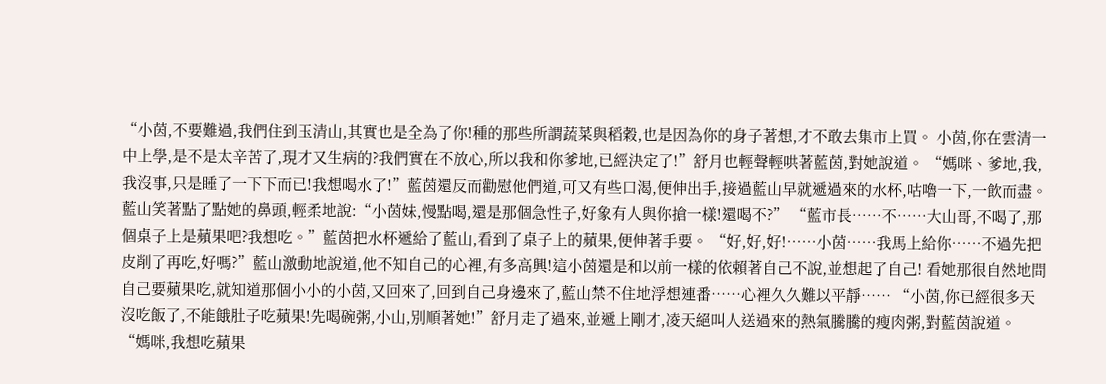“小茵,不要難過,我們住到玉清山,其實也是全為了你!種的那些所謂蔬菜與稻穀,也是因為你的身子著想,才不敢去集市上買。 小茵,你在雲清一中上學,是不是太辛苦了,現才又生病的?我們實在不放心,所以我和你爹地,已經決定了!”舒月也輕聲輕哄著藍茵,對她說道。 “媽咪、爹地,我,我沒事,只是睡了一下下而已!我想喝水了!”藍茵還反而勸慰他們道,可又有些口渴,便伸出手,接過藍山早就遞過來的水杯,咕嚕一下,一飲而盡。 藍山笑著點了點她的鼻頭,輕柔地說:“小茵妹,慢點喝,還是那個急性子,好象有人與你搶一樣!還喝不?” “藍市長……不……大山哥,不喝了,那個桌子上是蘋果吧?我想吃。”藍茵把水杯遞給了藍山,看到了桌子上的蘋果,便伸著手要。 “好,好,好!……小茵……我馬上給你……不過先把皮削了再吃,好嗎?”藍山激動地說道,他不知自己的心裡,有多高興!這小茵還是和以前一樣的依賴著自己不說,並想起了自己! 看她那很自然地問自己要蘋果吃,就知道那個小小的小茵,又回來了,回到自己身邊來了,藍山禁不住地浮想連番……心裡久久難以平靜…… “小茵,你已經很多天沒吃飯了,不能餓肚子吃蘋果!先喝碗粥,小山,別順著她!”舒月走了過來,並遞上剛才,凌天絕叫人送過來的熱氣騰騰的瘦肉粥,對藍茵說道。 “媽咪,我想吃蘋果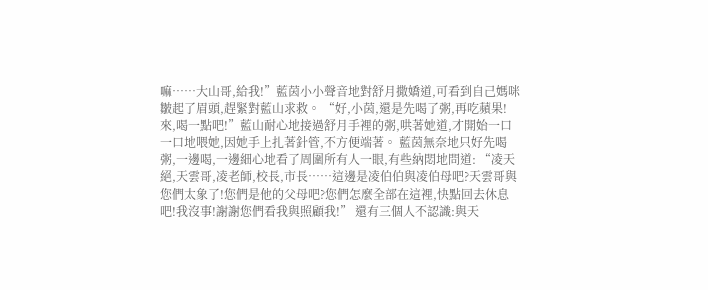嘛……大山哥,給我!”藍茵小小聲音地對舒月撒嬌道,可看到自己媽咪皺起了眉頭,趕緊對藍山求救。 “好,小茵,還是先喝了粥,再吃蘋果!來,喝一點吧!”藍山耐心地接過舒月手裡的粥,哄著她道,才開始一口一口地喂她,因她手上扎著針管,不方便端著。 藍茵無奈地只好先喝粥,一邊喝,一邊細心地看了周圍所有人一眼,有些納悶地問道: “凌天絕,天雲哥,凌老師,校長,市長……這邊是凌伯伯與凌伯母吧?天雲哥與您們太象了!您們是他的父母吧?您們怎麼全部在這裡,快點回去休息吧!我沒事!謝謝您們看我與照顧我!” 還有三個人不認識:與天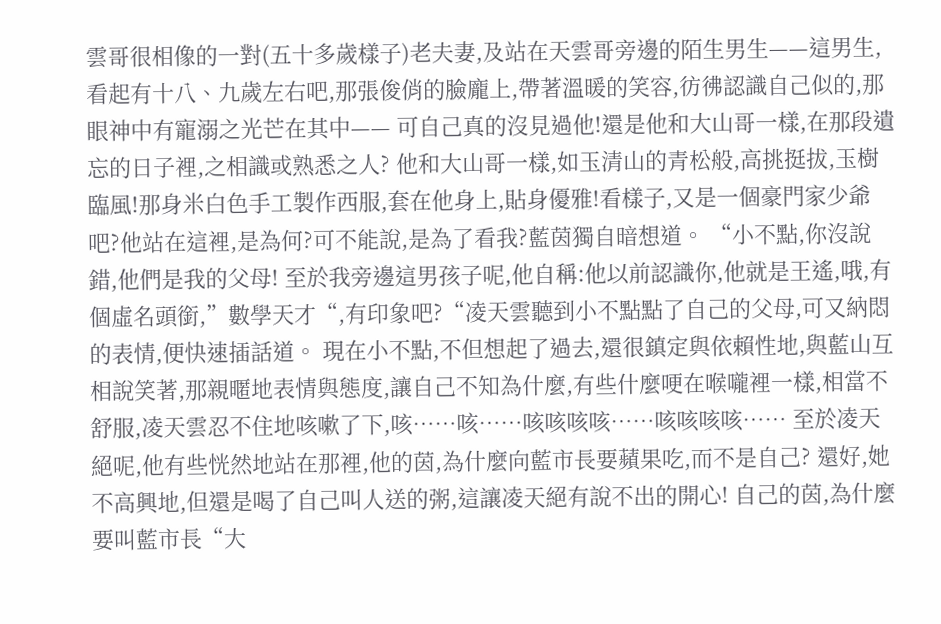雲哥很相像的一對(五十多歲樣子)老夫妻,及站在天雲哥旁邊的陌生男生——這男生,看起有十八、九歲左右吧,那張俊俏的臉龐上,帶著溫暖的笑容,彷彿認識自己似的,那眼神中有寵溺之光芒在其中—— 可自己真的沒見過他!還是他和大山哥一樣,在那段遺忘的日子裡,之相識或熟悉之人? 他和大山哥一樣,如玉清山的青松般,高挑挺拔,玉樹臨風!那身米白色手工製作西服,套在他身上,貼身優雅!看樣子,又是一個豪門家少爺吧?他站在這裡,是為何?可不能說,是為了看我?藍茵獨自暗想道。 “小不點,你沒說錯,他們是我的父母! 至於我旁邊這男孩子呢,他自稱:他以前認識你,他就是王遙,哦,有個虛名頭銜,”數學天才“,有印象吧?“凌天雲聽到小不點點了自己的父母,可又納悶的表情,便快速插話道。 現在小不點,不但想起了過去,還很鎮定與依賴性地,與藍山互相說笑著,那親暱地表情與態度,讓自己不知為什麼,有些什麼哽在喉嚨裡一樣,相當不舒服,凌天雲忍不住地咳嗽了下,咳……咳……咳咳咳咳……咳咳咳咳…… 至於凌天絕呢,他有些恍然地站在那裡,他的茵,為什麼向藍市長要蘋果吃,而不是自己? 還好,她不高興地,但還是喝了自己叫人送的粥,這讓凌天絕有說不出的開心! 自己的茵,為什麼要叫藍市長“大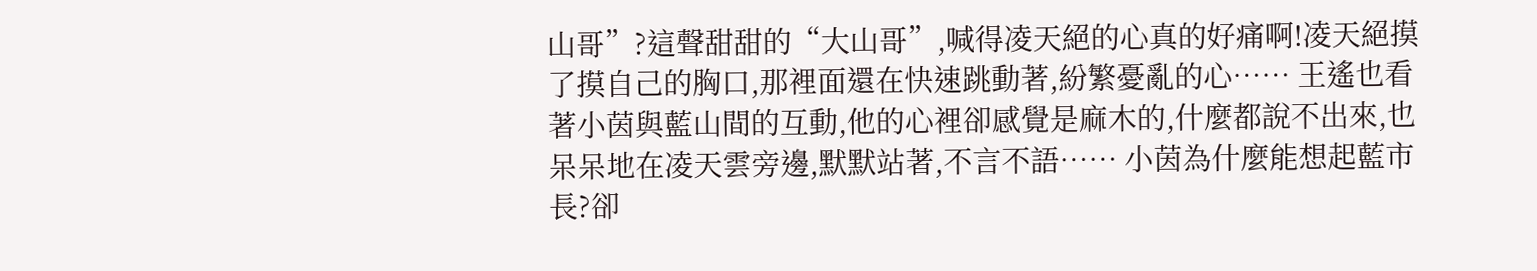山哥”?這聲甜甜的“大山哥”,喊得凌天絕的心真的好痛啊!凌天絕摸了摸自己的胸口,那裡面還在快速跳動著,紛繁憂亂的心…… 王遙也看著小茵與藍山間的互動,他的心裡卻感覺是麻木的,什麼都說不出來,也呆呆地在凌天雲旁邊,默默站著,不言不語…… 小茵為什麼能想起藍市長?卻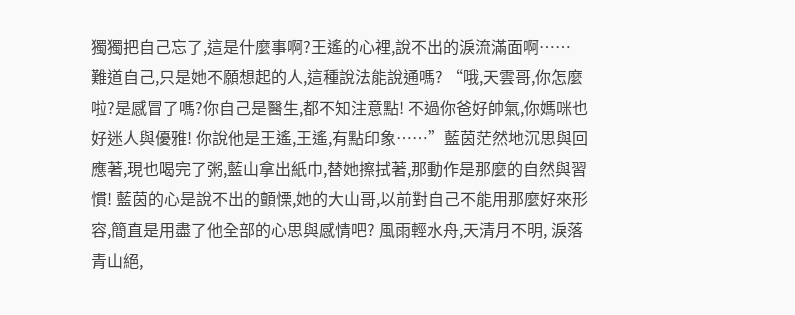獨獨把自己忘了,這是什麼事啊?王遙的心裡,說不出的淚流滿面啊…… 難道自己,只是她不願想起的人,這種說法能說通嗎? “哦,天雲哥,你怎麼啦?是感冒了嗎?你自己是醫生,都不知注意點! 不過你爸好帥氣,你媽咪也好迷人與優雅! 你說他是王遙,王遙,有點印象……”藍茵茫然地沉思與回應著,現也喝完了粥,藍山拿出紙巾,替她擦拭著,那動作是那麼的自然與習慣! 藍茵的心是說不出的顫慄,她的大山哥,以前對自己不能用那麼好來形容,簡直是用盡了他全部的心思與感情吧? 風雨輕水舟,天清月不明, 淚落青山絕,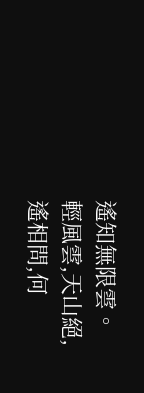遙知無限雲。 輕風雲,天山絕,遙相問,何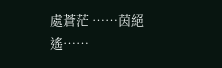處蒼茫 ……茵絕遙……